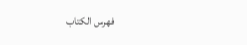فهرس الكتاب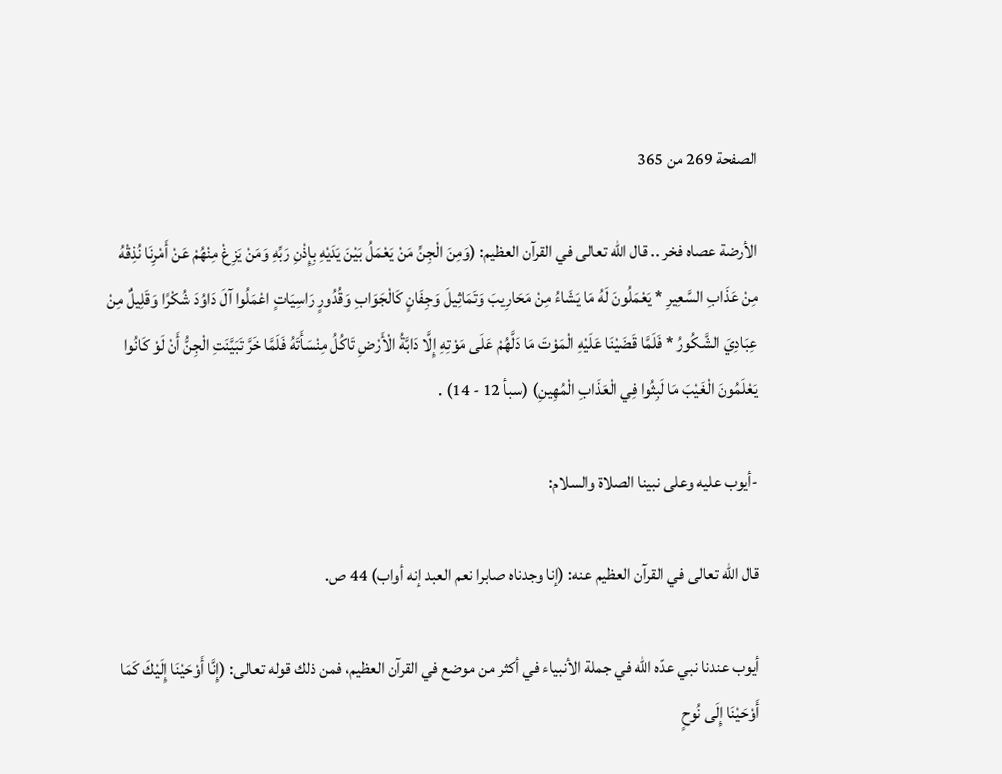الصفحة 269 من 365

الأرضة عصاه فخر .. قال الله تعالى في القرآن العظيم: (وَمِنَ الْجِنِّ مَنْ يَعْمَلُ بَيْنَ يَدَيْهِ بِإِذْنِ رَبِّهِ وَمَنْ يَزِغْ مِنْهُمْ عَنْ أَمْرِنَا نُذِقْهُ مِنْ عَذَابِ السَّعِيرِ * يَعْمَلُونَ لَهُ مَا يَشَاءُ مِنْ مَحَارِيبَ وَتَمَاثِيلَ وَجِفَانٍ كَالْجَوَابِ وَقُدُورٍ رَاسِيَاتٍ اعْمَلُوا آلَ دَاوُدَ شُكْرًا وَقَلِيلٌ مِنْ عِبَادِيَ الشَّكُورُ * فَلَمَّا قَضَيْنَا عَلَيْهِ الْمَوْتَ مَا دَلَّهُمْ عَلَى مَوْتِهِ إِلَّا دَابَّةُ الْأَرْضِ تَاكُلُ مِنْسَأَتَهُ فَلَمَّا خَرَّ تَبَيَّنَتِ الْجِنُّ أَنْ لَوْ كَانُوا يَعْلَمُونَ الْغَيْبَ مَا لَبِثُوا فِي الْعَذَابِ الْمُهِينِ) (سبأ 12 - 14) .

-أيوب عليه وعلى نبينا الصلاة والسلام:

قال الله تعالى في القرآن العظيم عنه: (إنا وجدناه صابرا نعم العبد إنه أواب) 44 ص.

أيوب عندنا نبي عدّه الله في جملة الأنبياء في أكثر من موضع في القرآن العظيم، فمن ذلك قوله تعالى: (إِنَّا أَوْحَيْنَا إِلَيْكَ كَمَا أَوْحَيْنَا إِلَى نُوحٍ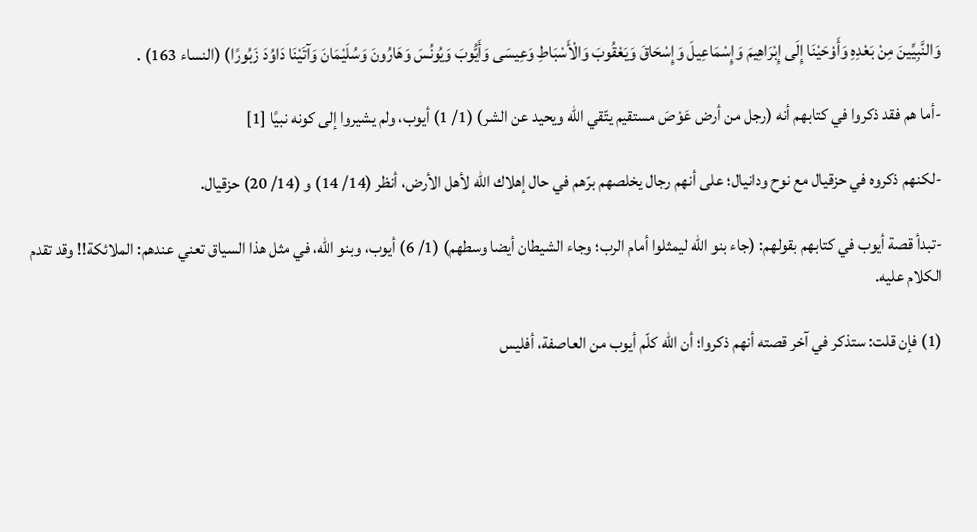وَالنَّبِيِّينَ مِنْ بَعْدِهِ وَأَوْحَيْنَا إِلَى إِبْرَاهِيمَ وَإِسْمَاعِيلَ وَإِسْحَاقَ وَيَعْقُوبَ وَالْأَسْبَاطِ وَعِيسَى وَأَيُّوبَ وَيُونُسَ وَهَارُونَ وَسُلَيْمَانَ وَآتَيْنَا دَاوُدَ زَبُورًا) (النساء 163) .

-أما هم فقد ذكروا في كتابهم أنه (رجل من أرض عَوْصَ مستقيم يتّقي الله ويحيد عن الشر) (1/ 1) أيوب، ولم يشيروا إلى كونه نبيًا [1]

-لكنهم ذكروه في حزقيال مع نوح ودانيال؛ على أنهم رجال يخلصهم برّهم في حال إهلاك الله لأهل الأرض، أنظر (14/ 14) و (14/ 20) حزقيال.

-تبدأ قصة أيوب في كتابهم بقولهم: (جاء بنو الله ليمثلوا أمام الرب؛ وجاء الشيطان أيضا وسطهم) (1/ 6) أيوب، وبنو الله، في مثل هذا السياق تعني عندهم: الملائكة!! وقد تقدم الكلام عليه.

(1) فإن قلت: ستذكر في آخر قصته أنهم ذكروا؛ أن الله كلّم أيوب من العاصفة، أفليس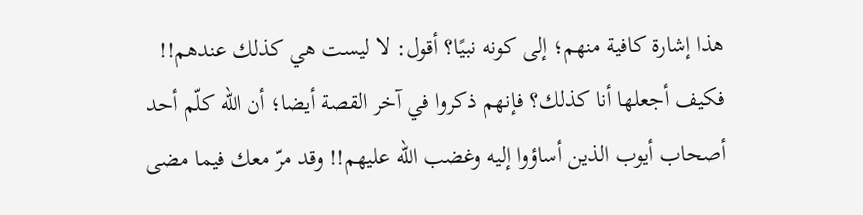هذا إشارة كافية منهم؛ إلى كونه نبيًا؟ أقول: لا ليست هي كذلك عندهم!! فكيف أجعلها أنا كذلك؟ فإنهم ذكروا في آخر القصة أيضا؛ أن الله كلّم أحد أصحاب أيوب الذين أساؤوا إليه وغضب الله عليهم!! وقد مرّ معك فيما مضى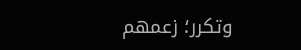وتكرر؛ زعمهم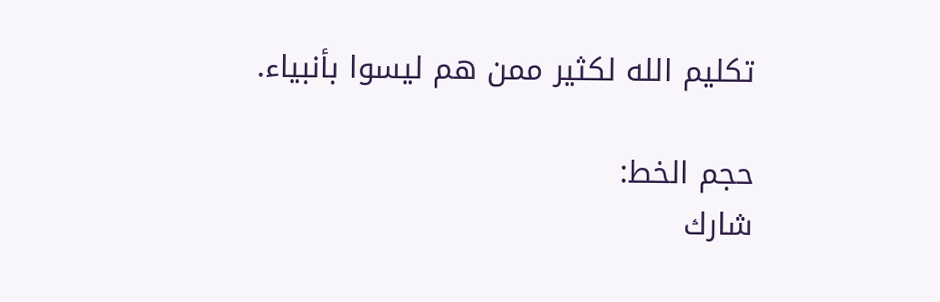تكليم الله لكثير ممن هم ليسوا بأنبياء.

حجم الخط:
شارك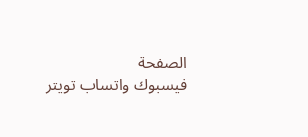الصفحة
فيسبوك واتساب تويتر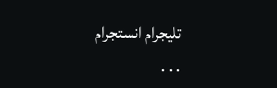تليجرام انستجرام
. . .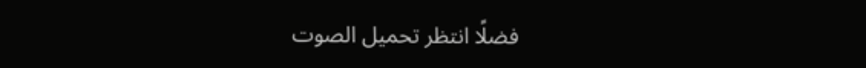فضلًا انتظر تحميل الصوت